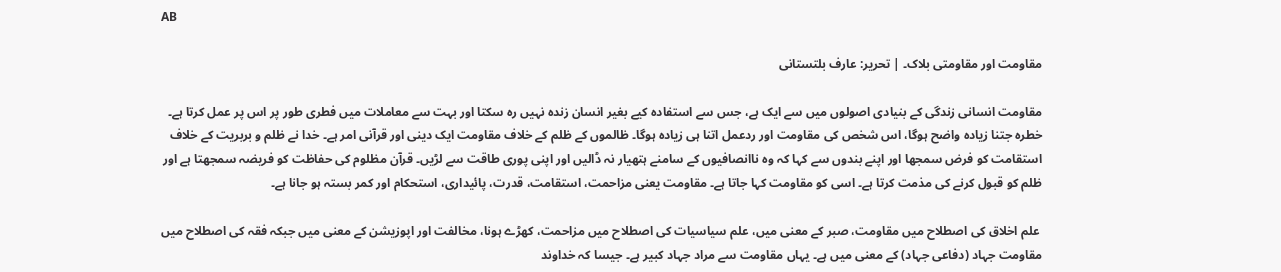AB

مقاومت اور مقاومتی بلاک۔ | تحریر: عارف بلتستانی

مقاومت انسانی زندگی کے بنیادی اصولوں میں سے ایک ہے، جس سے استفادہ کیے بغیر انسان زندہ نہیں رہ سکتا اور بہت سے معاملات میں فطری طور پر اس پر عمل کرتا ہے۔ خطرہ جتنا زیادہ واضح ہوگا، اس شخص کی مقاومت اور ردعمل اتنا ہی زیادہ ہوگا۔ ظالموں کے ظلم کے خلاف مقاومت ایک دینی اور قرآنی امر ہے۔ خدا نے ظلم و بربریت کے خلاف استقامت کو فرض سمجھا اور اپنے بندوں سے کہا کہ وہ ناانصافیوں کے سامنے ہتھیار نہ ڈالیں اور اپنی پوری طاقت سے لڑیں۔ قرآن مظلوم کی حفاظت کو فریضہ سمجھتا ہے اور ظلم کو قبول کرنے کی مذمت کرتا ہے۔ اسی کو مقاومت کہا جاتا ہے۔ مقاومت یعنی مزاحمت، استقامت، قدرت، پائیداری، استحکام اور کمر بستہ ہو جانا ہے۔

 علم اخلاق کی اصطلاح میں مقاومت، صبر کے معنی میں، علم سیاسیات کی اصطلاح میں مزاحمت، کھڑے ہونا، مخالفت اور اپوزیشن کے معنی میں جبکہ فقہ کی اصطلاح میں مقاومت جہاد (دفاعی جہاد) کے معنی میں ہے۔ یہاں مقاومت سے مراد جہاد کبیر ہے۔ جیسا کہ خداوند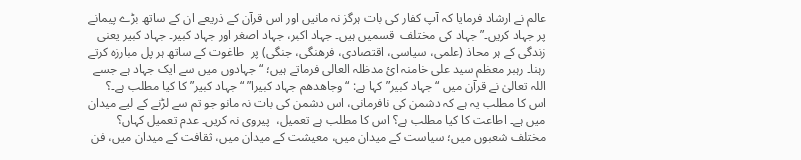عالم نے ارشاد فرمایا کہ آپ کفار کی بات ہرگز نہ مانیں اور اس قرآن کے ذریعے ان کے ساتھ بڑے پیمانے پر جہاد کریں۔” جہاد کی مختلف  قسمیں ہیں۔ جہاد اکبر، جہاد اصغر اور جہاد کبیر۔ جہاد کبیر یعنی زندگی کے ہر محاذ (علمی، سیاسی، اقتصادی، فرھنگی، جنگی) پر  طاغوت کے ساتھ ہر پل مبارزہ کرتے رہنا۔ رہبر معظم سید علی خامنہ ائ مدظلہ العالی فرماتے ہیں؛ “جہادوں میں سے ایک جہاد ہے جسے اللہ تعالیٰ نے قرآن میں “جہاد کبیر” کہا ہے: “وجاھدھم جہاد کبیرا” “جہاد کبیر” کا کیا مطلب ہے۔؟ اس کا مطلب یہ ہے کہ دشمن کی نافرمانی، اس دشمن کی بات نہ مانو جو تم سے لڑنے کے لیے میدان میں ہے۔ اطاعت کا کیا مطلب ہے؟ اس کا مطلب ہے تعمیل،  پیروی نہ کریں۔ عدم تعمیل کہاں؟ مختلف شعبوں میں؛ سیاست کے میدان میں، معیشت کے میدان میں، ثقافت کے میدان میں، فن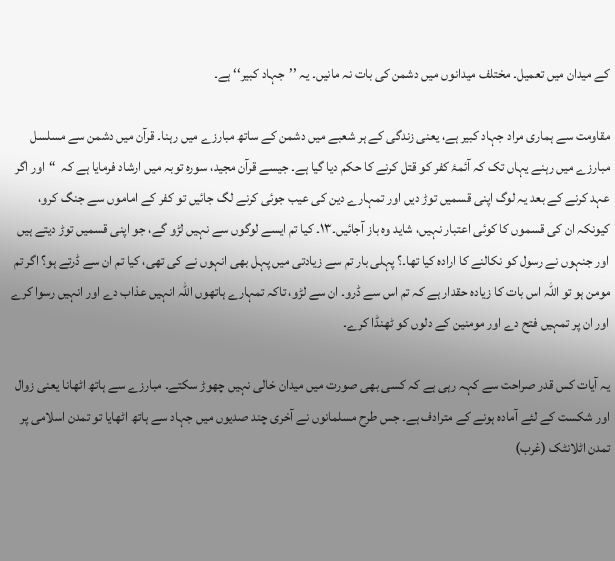کے میدان میں تعمیل۔ مختلف میدانوں میں دشمن کی بات نہ مانیں۔ یہ ’’جہاد کبیر‘‘ ہے۔

مقاومت سے ہماری مراد جہاد کبیر ہے، یعنی زندگی کے ہر شعبے میں دشمن کے ساتھ مبارزے میں رہنا۔ قرآن میں دشمن سے مسلسل مبارزے میں رہنے یہاں تک کہ آئمۂ کفر کو قتل کرنے کا حکم دیا گیا ہے۔ جیسے قرآن مجید، سورہ توبہ میں ارشاد فرمایا ہے کہ  “اور اگر عہد کرنے کے بعد یہ لوگ اپنی قسمیں توڑ دیں اور تمہارے دین کی عیب جوئی کرنے لگ جائیں تو کفر کے اماموں سے جنگ کرو، کیونکہ ان کی قسموں کا کوئی اعتبار نہیں، شاید وہ باز آجائیں۔۱۳۔ کیا تم ایسے لوگوں سے نہیں لڑو گے، جو اپنی قسمیں توڑ دیتے ہیں اور جنہوں نے رسول کو نکالنے کا ارادہ کیا تھا۔؟ پہلی بار تم سے زیادتی میں پہل بھی انہوں نے کی تھی، کیا تم ان سے ڈرتے ہو؟ اگر تم مومن ہو تو اللہ اس بات کا زیادہ حقدار ہے کہ تم اس سے ڈرو۔ ان سے لڑو، تاکہ تمہارے ہاتھوں اللہ انہیں عذاب دے اور انہیں رسوا کرے اور ان پر تمہیں فتح دے اور مومنین کے دلوں کو ٹھنڈا کرے۔

یہ آیات کس قدر صراحت سے کہہ رہی ہے کہ کسی بھی صورت میں میدان خالی نہیں چھوڑ سکتے۔ مبارزے سے ہاتھ اٹھانا یعنی زوال اور شکست کے لئے آمادہ ہونے کے مترادف ہے۔ جس طرح مسلمانوں نے آخری چند صدیوں میں جہاد سے ہاتھ اٹھایا تو تمدن اسلامی پر تمدن اٹلانٹک (غرب)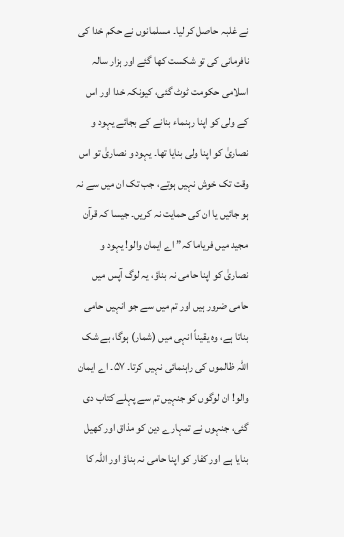نے غلبہ حاصل کر لیا۔ مسلمانوں نے حکم خدا کی نافرمانی کی تو شکست کھا گئے اور ہزار سالہ اسلامی حکومت ٹوٹ گئی، کیونکہ خدا اور اس کے ولی کو اپنا رہنماء بنانے کے بجائے یہود و نصاریٰ کو اپنا ولی بنایا تھا۔ یہود و نصاریٰ تو اس وقت تک خوش نہیں ہوتے، جب تک ان میں سے نہ ہو جائیں یا ان کی حمایت نہ کریں۔ جیسا کہ قرآن مجید میں فریاما کہ” اے ایمان والو! یہود و نصاریٰ کو اپنا حامی نہ بناؤ، یہ لوگ آپس میں حامی ضرور ہیں اور تم میں سے جو انہیں حامی بناتا ہے، وہ یقیناً انہی میں (شمار) ہوگا، بے شک اللہ ظالموں کی راہنمائی نہیں کرتا۔ ۵۷۔ اے ایمان والو! ان لوگوں کو جنہیں تم سے پہلے کتاب دی گئی، جنہوں نے تمہارے دین کو مذاق اور کھیل بنایا ہے اور کفار کو اپنا حامی نہ بناؤ اور اللہ کا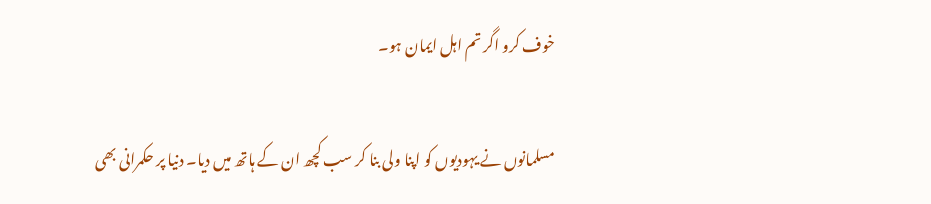خوف کرو اگر تم اہل ایمان ہو۔

مسلمانوں نے یہودیوں کو اپنا ولی بنا کر سب کچھ ان کے ہاتھ میں دیا۔ دنیا پر حکمرانی بھی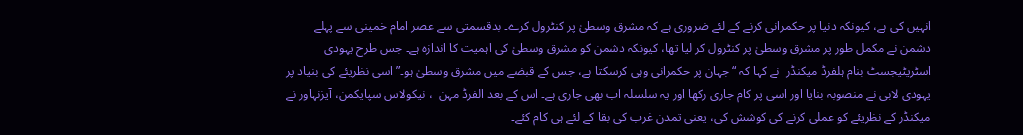انہیں کی ہے، کیونکہ دنیا پر حکمرانی کرنے کے لئے ضروری ہے کہ مشرق وسطیٰ پر کنٹرول کرے۔ بدقسمتی سے عصر امام خمینی سے پہلے دشمن نے مکمل طور پر مشرق وسطیٰ پر کنٹرول کر لیا تھا، کیونکہ دشمن کو مشرق وسطیٰ کی اہمیت کا اندازہ ہے۔ جس طرح یہودی اسٹریٹیجسٹ بنام ہلفرڈ میکنڈر  نے کہا کہ “جہان پر حکمرانی وہی کرسکتا ہے، جس کے قبضے میں مشرق وسطیٰ ہو۔” اسی نظریئے کی بنیاد پر یہودی لابی نے منصوبہ بنایا اور اسی پر کام جاری رکھا اور یہ سلسلہ اب بھی جاری ہے۔ اس کے بعد الفرڈ مہن  ، نیکولاس سپایکمن، آیزنہاور نے میکنڈر کے نظریئے کو عملی کرنے کی کوشش کی، یعنی تمدن غرب کی بقا کے لئے ہی کام کئے۔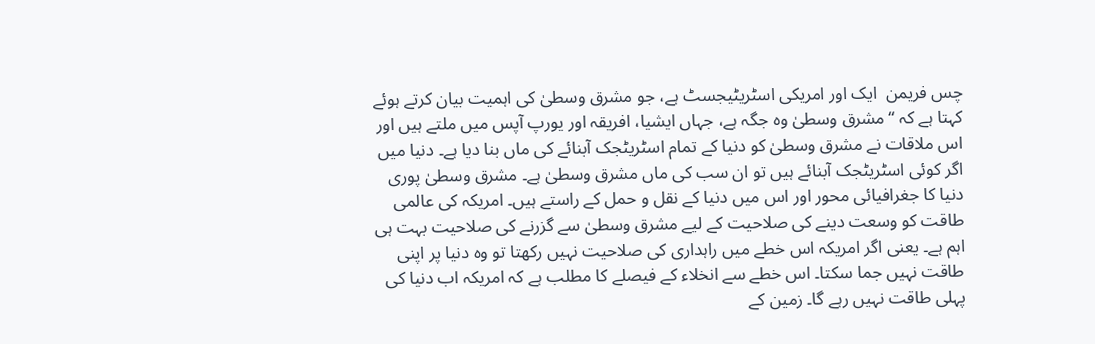چس فریمن  ایک اور امریکی اسٹریٹیجسٹ ہے، جو مشرق وسطیٰ کی اہمیت بیان کرتے ہوئے کہتا ہے کہ “مشرق وسطیٰ وہ جگہ ہے، جہاں ایشیا، افریقہ اور یورپ آپس میں ملتے ہیں اور اس ملاقات نے مشرق وسطیٰ کو دنیا کے تمام اسٹریٹجک آبنائے کی ماں بنا دیا ہے۔ دنیا میں اگر کوئی اسٹریٹجک آبنائے ہیں تو ان سب کی ماں مشرق وسطیٰ ہے۔ مشرق وسطیٰ پوری دنیا کا جغرافیائی محور اور اس میں دنیا کے نقل و حمل کے راستے ہیں۔ امریکہ کی عالمی طاقت کو وسعت دینے کی صلاحیت کے لیے مشرق وسطیٰ سے گزرنے کی صلاحیت بہت ہی اہم ہے۔ یعنی اگر امریکہ اس خطے میں راہداری کی صلاحیت نہیں رکھتا تو وہ دنیا پر اپنی طاقت نہیں جما سکتا۔ اس خطے سے انخلاء کے فیصلے کا مطلب ہے کہ امریکہ اب دنیا کی پہلی طاقت نہیں رہے گا۔ زمین کے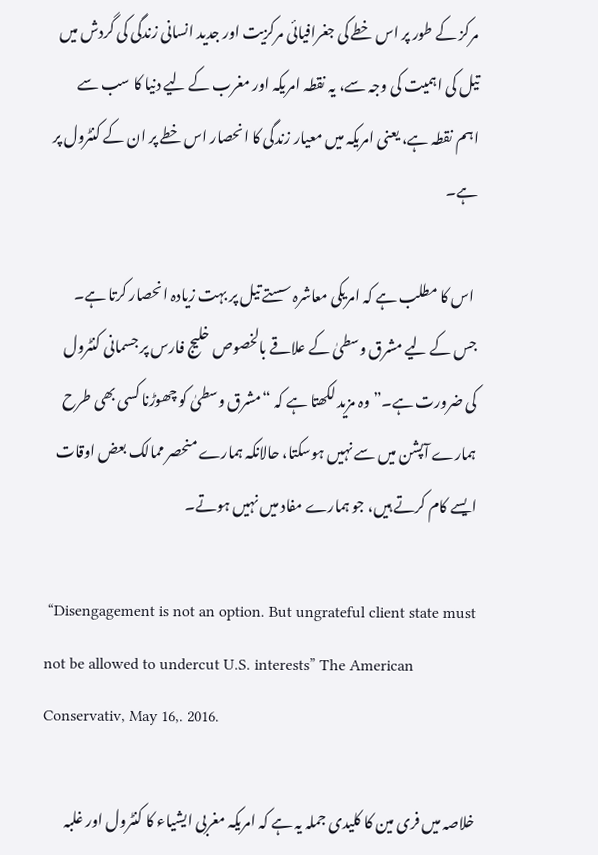مرکز کے طور پر اس خطے کی جغرافیائی مرکزیت اور جدید انسانی زندگی کی گردش میں تیل کی اہمیت کی وجہ سے، یہ نقطہ امریکہ اور مغرب کے لیے دنیا کا سب سے اہم نقطہ ہے، یعنی امریکہ میں معیار زندگی کا انحصار اس خطے پر ان کے کنٹرول پر ہے۔

 اس کا مطلب ہے کہ امریکی معاشرہ سستے تیل پر بہت زیادہ انحصار کرتا ہے۔ جس کے لیے مشرق وسطیٰ کے علاقے بالخصوص خلیج فارس پر جسمانی کنٹرول کی ضرورت ہے۔” وہ مزید لکھتا ہے کہ “مشرق وسطیٰ کو چھوڑنا کسی بھی طرح ہمارے آپشن میں سے نہیں ہوسکتا، حالانکہ ہمارے منحصر ممالک بعض اوقات ایسے کام کرتے ہیں، جو ہمارے مفاد میں نہیں ہوتے۔

 “Disengagement is not an option. But ungrateful client state must not be allowed to undercut U.S. interests” The American Conservativ, May 16,. 2016.

خلاصہ میں فری مین کا کلیدی جملہ یہ ہے کہ امریکہ مغربی ایشیاء کا کنٹرول اور غلبہ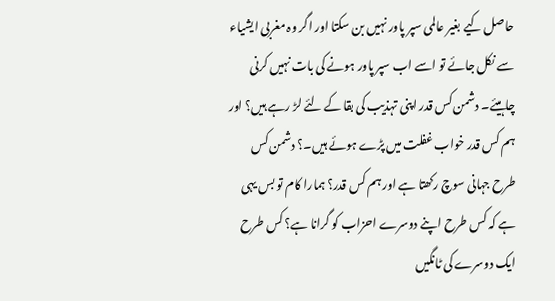حاصل کیے بغیر عالمی سپر پاور نہیں بن سکتا اور اگر وہ مغربی ایشیاء سے نکل جائے تو اسے اب سپر پاور ہونے کی بات نہیں کرنی چاہیئے۔ دشمن کس قدر اپنی تہذیب کی بقا کے لئے لڑ رہے ہیں؟ اور ہم کس قدر خواب غفلت میں پڑے ہوئے ہیں۔؟ دشمن کس طرح جہانی سوچ رکھتا ہے اور ہم کس قدر؟ ہمارا کام تو بس یہی ہے کہ کس طرح اپنے دوسرے احزاب کو گرانا ہے؟ کس طرح ایک دوسرے کی ٹانگیں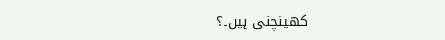کھینچنی ہیں۔؟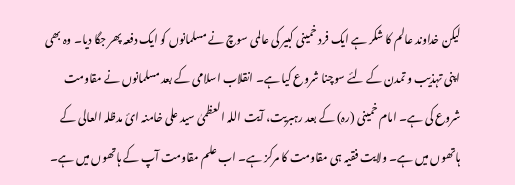لیکن خداوند عالم کا شکر ہے ایک فرد خمینی کبیر کی عالمی سوچ نے مسلمانوں کو ایک دفعہ پھر جگا دیا۔ وہ بھی اپنی تہذیب و تمدن کے لئے سوچنا شروع کیا ہے۔ انقلاب اسلامی کے بعد مسلمانوں نے مقاومت شروع کی ہے۔ امام خمینی (رہ) کے بعد رہبریت، آیت اللہ العظمیٰ سید علی خامنہ ائ مدظلہ العالی کے ہاتھوں میں ہے۔ ولایت فقیہ ہی مقاومت کا مرکز ہے۔ اب علم مقاومت آپ کے ہاتھوں میں ہے۔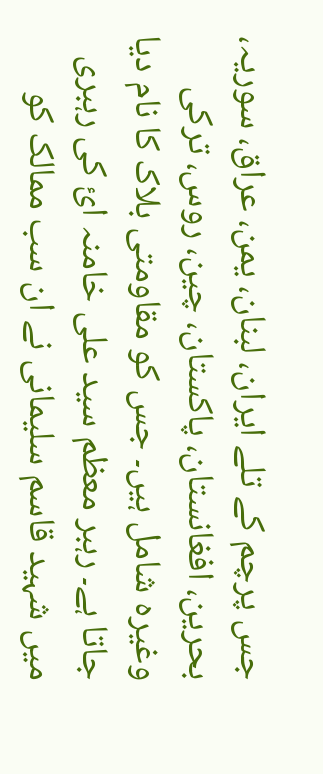جس پرچم کے تلے ایران، لبنان، یمن، عراق، سوریہ، بحرین، افغانستان، پاکستان، چین، روس، ترکی وغیرہ شامل ہیں۔ جس کو مقاومتی بلاک کا نام دیا جاتا ہے۔ رہبر معظم سید علی خامنہ ائ کی رہبری میں شہید قاسم سلیمانی نے ان سب ممالک کو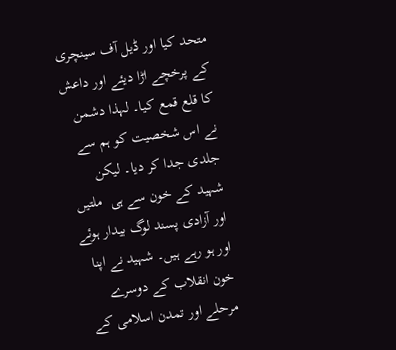متحد کیا اور ڈیل آف سینچری کے پرخچے اڑا دیئے اور داعش کا قلع قمع کیا۔ لہذا دشمن نے اس شخصیت کو ہم سے جلدی جدا کر دیا۔ لیکن شہید کے خون سے ہی  ملتیں اور آزادی پسند لوگ بیدار ہوئے اور ہو رہے ہیں۔ شہید نے اپنا خون انقلاب کے دوسرے مرحلے اور تمدن اسلامی کے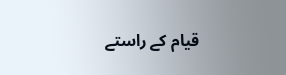قیام کے راستے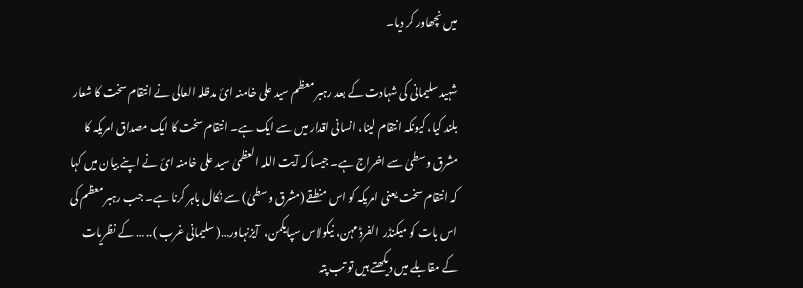میں نچھاور کر دیا۔

شہید سلیمانی کی شہادت کے بعد رہبر معظم سید علی خامنہ ائ مدظلہ العالی نے انتقام سخت کا شعار بلند کیا، کیونکہ انتقام لینا، انسانی اقدار میں سے ایک ہے۔ انتقام سخت کا ایک مصداق امریکہ کا مشرق وسطیٰ سے اخراج ہے۔ جیسا کہ آیت اللہ العظمیٰ سید علی خامنہ ائ نے اپنے بیان میں کہا کہ انتقام سخت یعنی امریکہ کو اس منطقے (مشرق وسطیٰ) سے نکال باہر کرنا ہے۔ جب رہبر معظم کی اس بات کو میکنڈر  الفرڈ مہن، نیکولاس سپایکمن،  آیزنہاور…( سلیمانی غرب ).. … کے نظریات کے مقابلے میں دیکھتے ہیں تو تب پتہ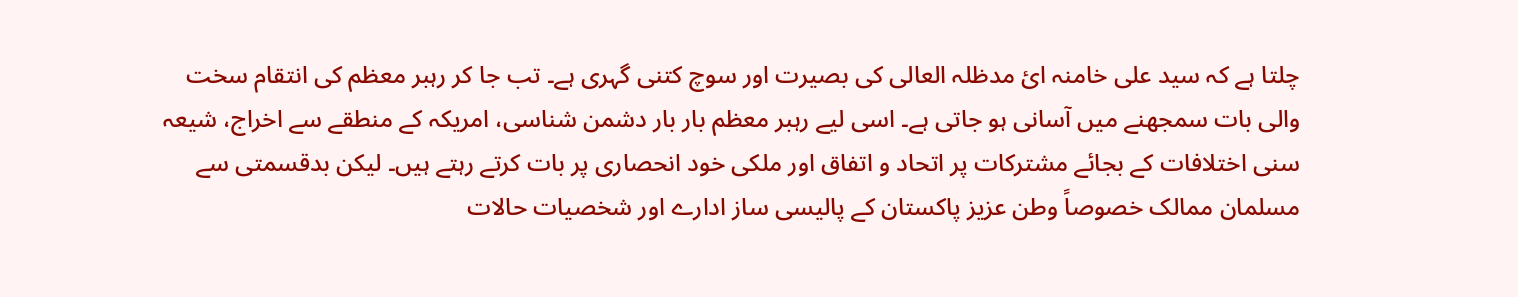چلتا ہے کہ سید علی خامنہ ائ مدظلہ العالی کی بصیرت اور سوچ کتنی گہری ہے۔ تب جا کر رہبر معظم کی انتقام سخت والی بات سمجھنے میں آسانی ہو جاتی ہے۔ اسی لیے رہبر معظم بار بار دشمن شناسی، امریکہ کے منطقے سے اخراج، شیعہ سنی اختلافات کے بجائے مشترکات پر اتحاد و اتفاق اور ملکی خود انحصاری پر بات کرتے رہتے ہیں۔ لیکن بدقسمتی سے مسلمان ممالک خصوصاً وطن عزیز پاکستان کے پالیسی ساز ادارے اور شخصیات حالات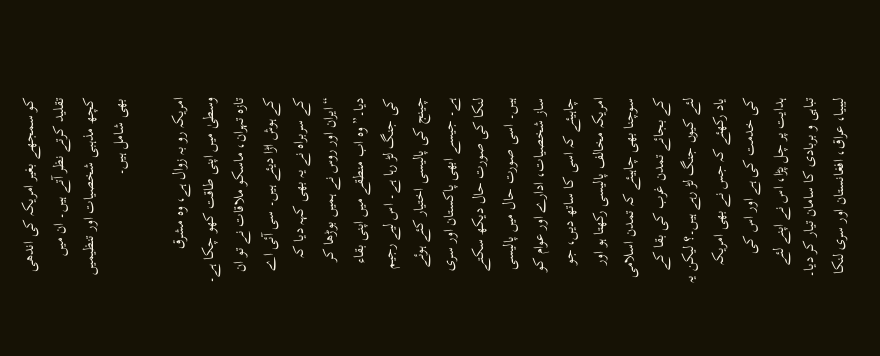کو سمجھے بغیر امریکہ کی اندھی تقلید کرتے نظر آتے ہیں۔ ان میں کچھ مذہبی شخصیات اور تنظیمیں بھی شامل ہیں۔

امریکہ رو بہ زوال ہے، وہ مشرق وسطیٰ میں اپنی طاقت کھو چکا ہے۔ تازہ تہران، ماسکو ملاقات نے تو ان کے ہوش اڑا دیئے ہیں۔ سی آئی اے کے سربراہ نے یہ بھی کہہ دیا کہ “ایران اور روس نے ہمیں بوڑھا کر دیا۔” وہ اب منطقے میں اپنی بقاء کی جنگ لڑ رہا ہے۔ اس لیے رجیم چینج کی پالیسی اختیار کئے ہوئے ہے۔ جیسے ابھی پاکستان اور سری لنکا کی صورت حال دیکھ سکتے ہیں۔ اسی صورت حال میں پالیسی ساز شخصیات، ادارے اور عوام کو چاہیئے کہ اسی کا ساتھ دیں، جو امریکہ مخالف پالیسی رکھتا ہو اور سوچنا بھی چاہیئے کہ تمدن اسلامی کے بجائے تمدن غرب کی بقا کے لئے کیوں جنگ لڑ رہے ہیں۔؟ لیکن یہ یاد رکھئے کہ جس نے بھی امریکہ کی خدمت کی ہے اور اس کی ہدایت پر چل پڑا، اس نے اپنے لئے تباہی و بربادی کا سامان تیار کر دیا۔ لیبیا، عراق، افغانستان اور سری لنکا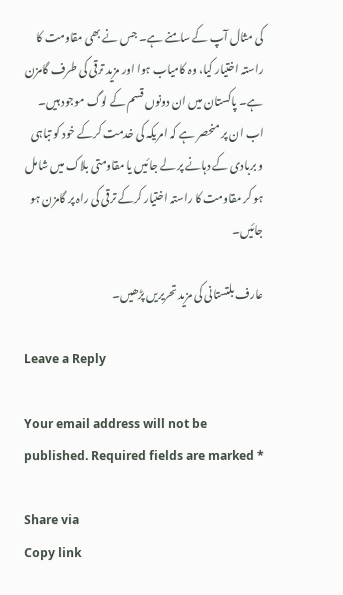کی مثال آپ کے سامنے ہے۔ جس نے بھی مقاومت کا راستہ اختیار کیا، وہ کامیاب ہوا اور مزید ترقی کی طرف گامزن ہے۔ پاکستان میں ان دونوں قسم کے لوگ موجود ہیں۔ اب ان پر منحصر ہے کہ امریکہ کی خدمت کرکے خود کو تباہی و بربادی کے دہانے پر لے جائیں یا مقاومتی بلاک میں شامل ہو کر مقاومت کا راستہ اختیار کرکے ترقی کی راہ پر گامزن ہو جائیں۔

عارف بلتستانی کی مزید تحریریں پڑھیں۔

Leave a Reply

Your email address will not be published. Required fields are marked *

Share via
Copy link